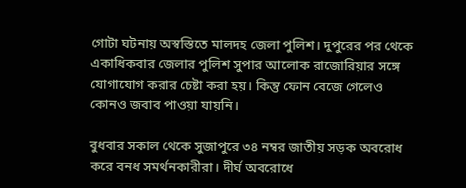গোটা ঘটনায় অস্বস্তিতে মালদহ জেলা পুলিশ। দুপুরের পর থেকে একাধিকবার জেলার পুলিশ সুপার আলোক রাজোরিয়ার সঙ্গে যোগাযোগ করার চেষ্টা করা হয়। কিন্তু ফোন বেজে গেলেও কোনও জবাব পাওয়া যায়নি।

বুধবার সকাল থেকে সুজাপুরে ৩৪ নম্বর জাতীয় সড়ক অবরোধ করে বনধ সমর্থনকারীরা। দীর্ঘ অবরোধে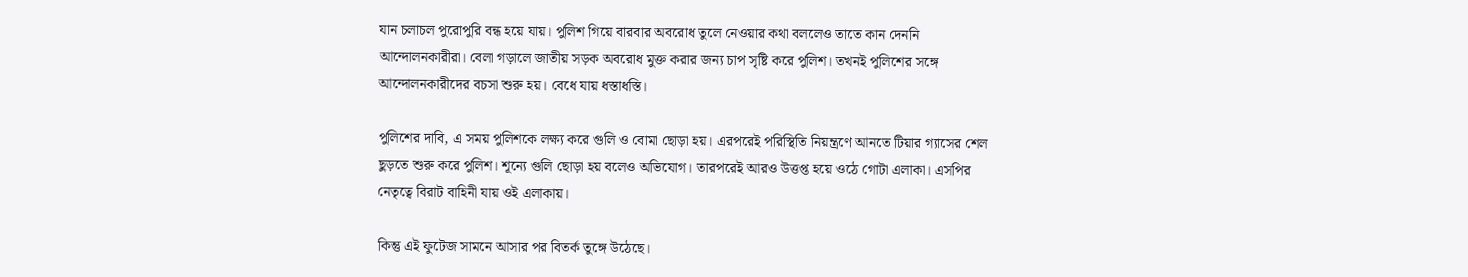যান চলাচল পুরোপুরি বন্ধ হয়ে যায়। পুলিশ গিয়ে বারবার অবরোধ তুলে নেওয়ার কথা বললেও তাতে কান দেননি আন্দোলনকারীরা। বেলা গড়ালে জাতীয় সড়ক অবরোধ মুক্ত করার জন্য চাপ সৃষ্টি করে পুলিশ। তখনই পুলিশের সঙ্গে আন্দোলনকারীদের বচসা শুরু হয়। বেধে যায় ধস্তাধস্তি।

পুলিশের দাবি, এ সময় পুলিশকে লক্ষ্য করে গুলি ও বোমা ছোড়া হয়। এরপরেই পরিস্থিতি নিয়ন্ত্রণে আনতে টিয়ার গ্যাসের শেল ছুড়তে শুরু করে পুলিশ। শূন্যে গুলি ছোড়া হয় বলেও অভিযোগ। তারপরেই আরও উত্তপ্ত হয়ে ওঠে গোটা এলাকা। এসপির নেতৃত্বে বিরাট বাহিনী যায় ওই এলাকায়।

কিন্তু এই ফুটেজ সামনে আসার পর বিতর্ক তুঙ্গে উঠেছে।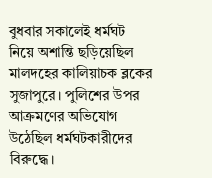বুধবার সকালেই ধর্মঘট নিয়ে অশান্তি ছড়িয়েছিল মালদহের কালিয়াচক ব্লকের সুজাপুরে। পুলিশের উপর আক্রমণের অভিযোগ উঠেছিল ধর্মঘটকারীদের বিরুদ্ধে।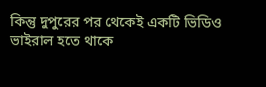কিন্তু দুপুরের পর থেকেই একটি ভিডিও ভাইরাল হতে থাকে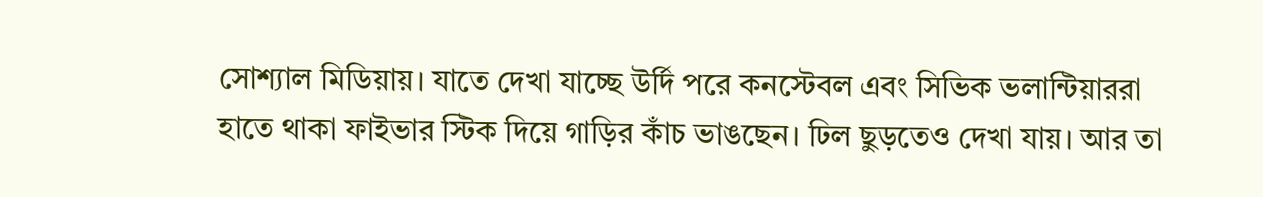সোশ্যাল মিডিয়ায়। যাতে দেখা যাচ্ছে উর্দি পরে কনস্টেবল এবং সিভিক ভলান্টিয়াররা হাতে থাকা ফাইভার স্টিক দিয়ে গাড়ির কাঁচ ভাঙছেন। ঢিল ছুড়তেও দেখা যায়। আর তা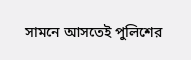সামনে আসতেই পুলিশের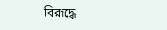বিরূদ্ধে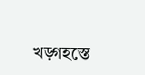খড়্গহস্তে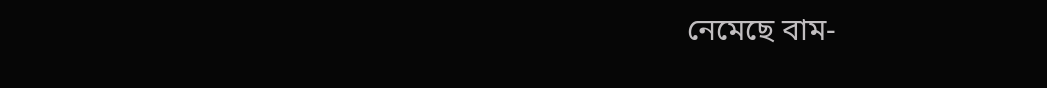নেমেছে বাম-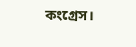কংগ্রেস।